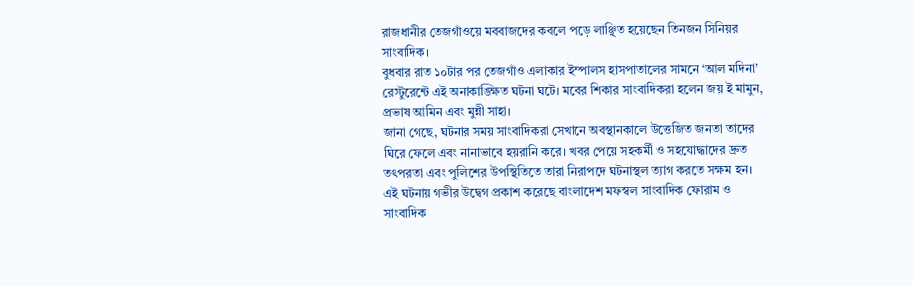রাজধানীর তেজগাঁওয়ে মববাজদের কবলে পড়ে লাঞ্ছিত হয়েছেন তিনজন সিনিয়র সাংবাদিক।
বুধবার রাত ১০টার পর তেজগাঁও এলাকার ইম্পালস হাসপাতালের সামনে ‘আল মদিনা’ রেস্টুরেন্টে এই অনাকাঙ্ক্ষিত ঘটনা ঘটে। মবের শিকার সাংবাদিকরা হলেন জয় ই মামুন, প্রভাষ আমিন এবং মুন্নী সাহা।
জানা গেছে, ঘটনার সময় সাংবাদিকরা সেখানে অবস্থানকালে উত্তেজিত জনতা তাদের ঘিরে ফেলে এবং নানাভাবে হয়রানি করে। খবর পেয়ে সহকর্মী ও সহযোদ্ধাদের দ্রুত তৎপরতা এবং পুলিশের উপস্থিতিতে তারা নিরাপদে ঘটনাস্থল ত্যাগ করতে সক্ষম হন।
এই ঘটনায় গভীর উদ্বেগ প্রকাশ করেছে বাংলাদেশ মফস্বল সাংবাদিক ফোরাম ও সাংবাদিক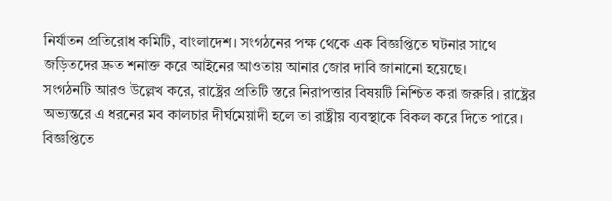নির্যাতন প্রতিরোধ কমিটি, বাংলাদেশ। সংগঠনের পক্ষ থেকে এক বিজ্ঞপ্তিতে ঘটনার সাথে জড়িতদের দ্রুত শনাক্ত করে আইনের আওতায় আনার জোর দাবি জানানো হয়েছে।
সংগঠনটি আরও উল্লেখ করে, রাষ্ট্রের প্রতিটি স্তরে নিরাপত্তার বিষয়টি নিশ্চিত করা জরুরি। রাষ্ট্রের অভ্যন্তরে এ ধরনের মব কালচার দীর্ঘমেয়াদী হলে তা রাষ্ট্রীয় ব্যবস্থাকে বিকল করে দিতে পারে।
বিজ্ঞপ্তিতে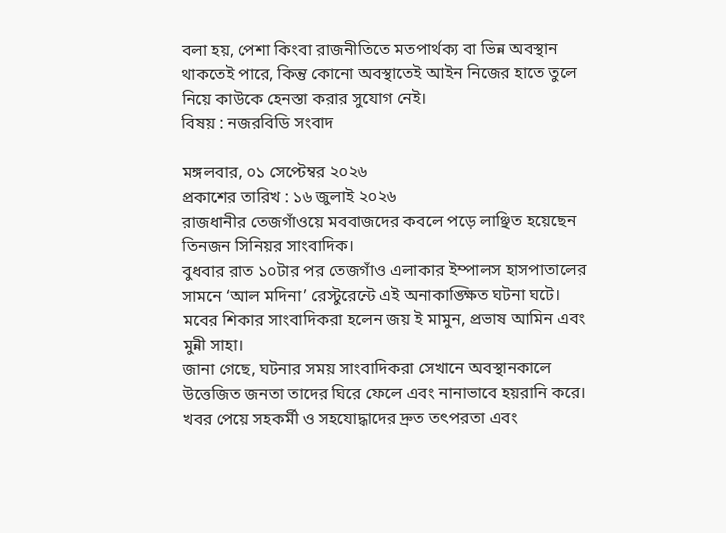বলা হয়, পেশা কিংবা রাজনীতিতে মতপার্থক্য বা ভিন্ন অবস্থান থাকতেই পারে, কিন্তু কোনো অবস্থাতেই আইন নিজের হাতে তুলে নিয়ে কাউকে হেনস্তা করার সুযোগ নেই।
বিষয় : নজরবিডি সংবাদ

মঙ্গলবার, ০১ সেপ্টেম্বর ২০২৬
প্রকাশের তারিখ : ১৬ জুলাই ২০২৬
রাজধানীর তেজগাঁওয়ে মববাজদের কবলে পড়ে লাঞ্ছিত হয়েছেন তিনজন সিনিয়র সাংবাদিক।
বুধবার রাত ১০টার পর তেজগাঁও এলাকার ইম্পালস হাসপাতালের সামনে ‘আল মদিনা’ রেস্টুরেন্টে এই অনাকাঙ্ক্ষিত ঘটনা ঘটে। মবের শিকার সাংবাদিকরা হলেন জয় ই মামুন, প্রভাষ আমিন এবং মুন্নী সাহা।
জানা গেছে, ঘটনার সময় সাংবাদিকরা সেখানে অবস্থানকালে উত্তেজিত জনতা তাদের ঘিরে ফেলে এবং নানাভাবে হয়রানি করে। খবর পেয়ে সহকর্মী ও সহযোদ্ধাদের দ্রুত তৎপরতা এবং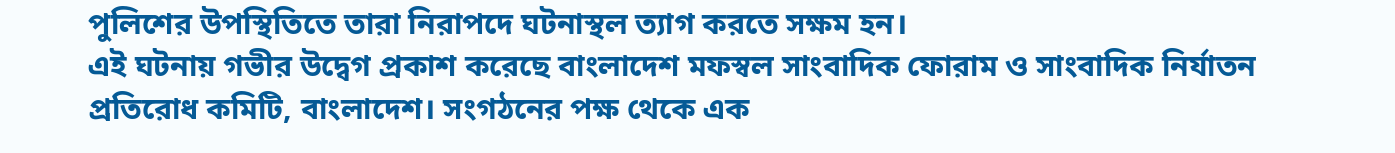পুলিশের উপস্থিতিতে তারা নিরাপদে ঘটনাস্থল ত্যাগ করতে সক্ষম হন।
এই ঘটনায় গভীর উদ্বেগ প্রকাশ করেছে বাংলাদেশ মফস্বল সাংবাদিক ফোরাম ও সাংবাদিক নির্যাতন প্রতিরোধ কমিটি, বাংলাদেশ। সংগঠনের পক্ষ থেকে এক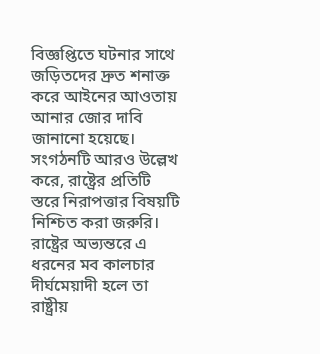বিজ্ঞপ্তিতে ঘটনার সাথে জড়িতদের দ্রুত শনাক্ত করে আইনের আওতায় আনার জোর দাবি জানানো হয়েছে।
সংগঠনটি আরও উল্লেখ করে, রাষ্ট্রের প্রতিটি স্তরে নিরাপত্তার বিষয়টি নিশ্চিত করা জরুরি। রাষ্ট্রের অভ্যন্তরে এ ধরনের মব কালচার দীর্ঘমেয়াদী হলে তা রাষ্ট্রীয়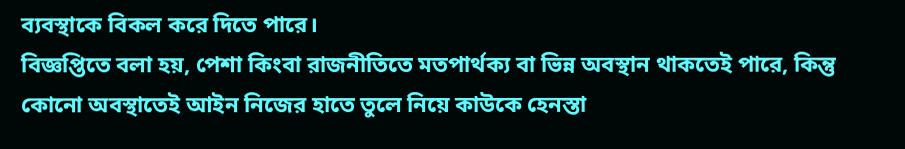ব্যবস্থাকে বিকল করে দিতে পারে।
বিজ্ঞপ্তিতে বলা হয়, পেশা কিংবা রাজনীতিতে মতপার্থক্য বা ভিন্ন অবস্থান থাকতেই পারে, কিন্তু কোনো অবস্থাতেই আইন নিজের হাতে তুলে নিয়ে কাউকে হেনস্তা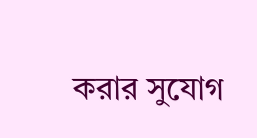করার সুযোগ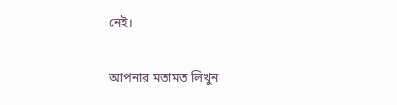নেই।

আপনার মতামত লিখুন